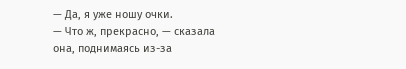— Да, я уже ношу очки.
— Что ж, прекрасно, — сказала она, поднимаясь из-за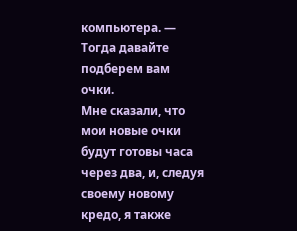компьютера. — Тогда давайте подберем вам очки.
Мне сказали, что мои новые очки будут готовы часа через два, и, следуя своему новому кредо, я также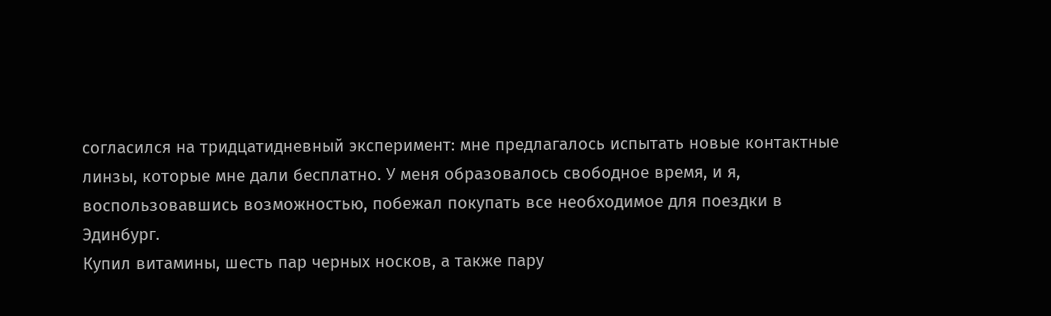согласился на тридцатидневный эксперимент: мне предлагалось испытать новые контактные линзы, которые мне дали бесплатно. У меня образовалось свободное время, и я, воспользовавшись возможностью, побежал покупать все необходимое для поездки в Эдинбург.
Купил витамины, шесть пар черных носков, а также пару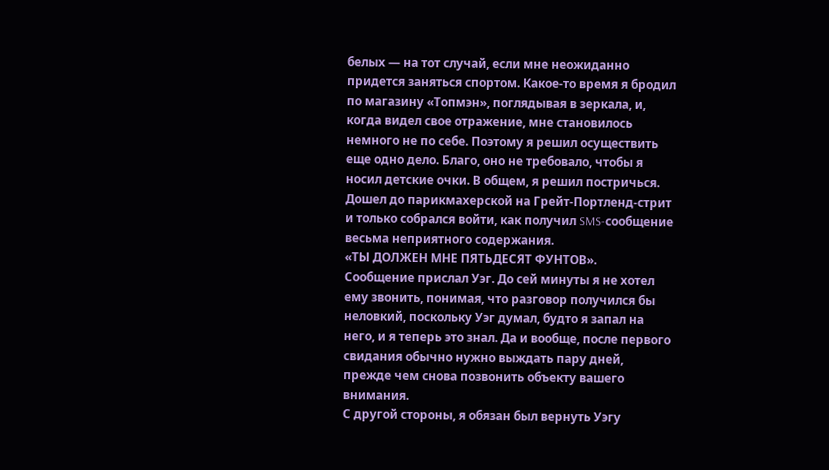белых — на тот случай, если мне неожиданно придется заняться спортом. Какое-то время я бродил по магазину «Топмэн», поглядывая в зеркала, и, когда видел свое отражение, мне становилось немного не по себе. Поэтому я решил осуществить еще одно дело. Благо, оно не требовало, чтобы я носил детские очки. В общем, я решил постричься.
Дошел до парикмахерской на Грейт-Портленд-стрит и только собрался войти, как получил SMS-сообщение весьма неприятного содержания.
«ТЫ ДОЛЖЕН МНЕ ПЯТЬДЕСЯТ ФУНТОВ».
Сообщение прислал Уэг. До сей минуты я не хотел ему звонить, понимая, что разговор получился бы неловкий, поскольку Уэг думал, будто я запал на него, и я теперь это знал. Да и вообще, после первого свидания обычно нужно выждать пару дней, прежде чем снова позвонить объекту вашего внимания.
С другой стороны, я обязан был вернуть Уэгу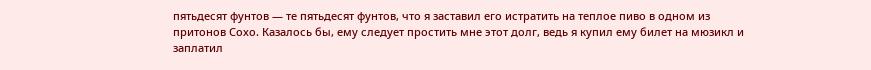пятьдесят фунтов — те пятьдесят фунтов, что я заставил его истратить на теплое пиво в одном из притонов Сохо. Казалось бы, ему следует простить мне этот долг, ведь я купил ему билет на мюзикл и заплатил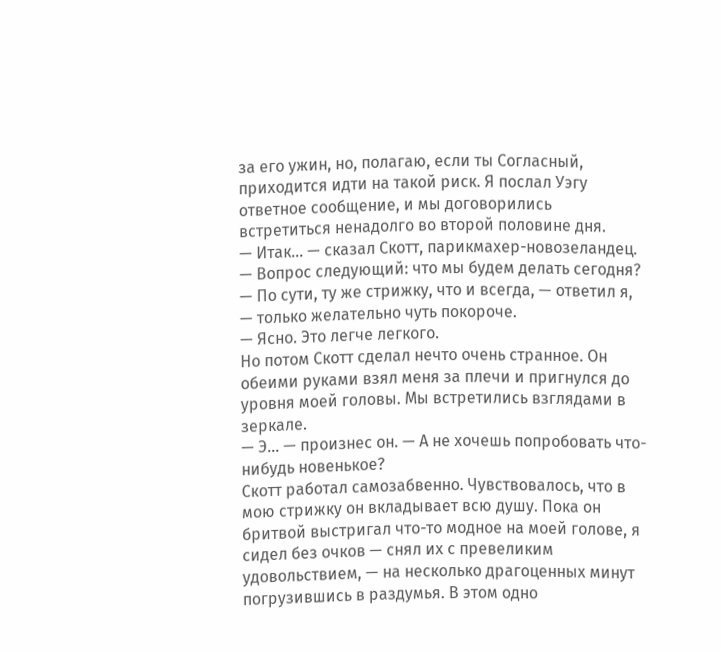за его ужин, но, полагаю, если ты Согласный, приходится идти на такой риск. Я послал Уэгу ответное сообщение, и мы договорились встретиться ненадолго во второй половине дня.
— Итак... — сказал Скотт, парикмахер-новозеландец. — Вопрос следующий: что мы будем делать сегодня?
— По сути, ту же стрижку, что и всегда, — ответил я, — только желательно чуть покороче.
— Ясно. Это легче легкого.
Но потом Скотт сделал нечто очень странное. Он обеими руками взял меня за плечи и пригнулся до уровня моей головы. Мы встретились взглядами в зеркале.
— Э... — произнес он. — А не хочешь попробовать что-нибудь новенькое?
Скотт работал самозабвенно. Чувствовалось, что в мою стрижку он вкладывает всю душу. Пока он бритвой выстригал что-то модное на моей голове, я сидел без очков — снял их с превеликим удовольствием, — на несколько драгоценных минут погрузившись в раздумья. В этом одно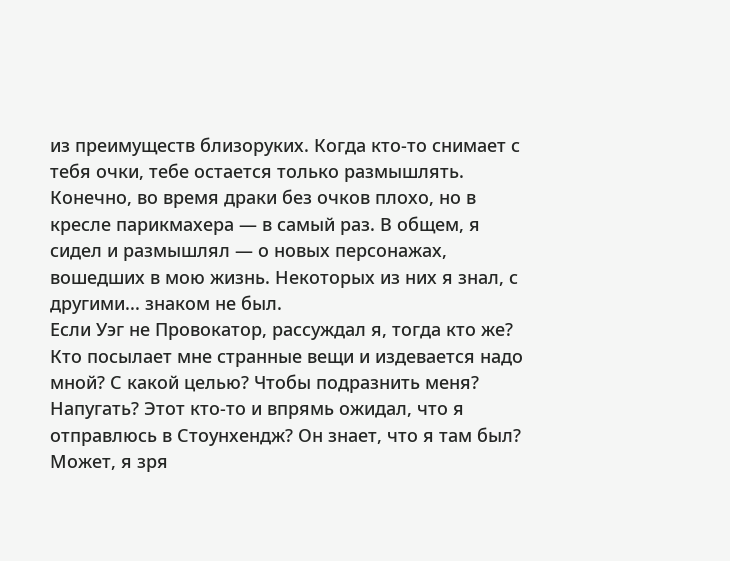из преимуществ близоруких. Когда кто-то снимает с тебя очки, тебе остается только размышлять. Конечно, во время драки без очков плохо, но в кресле парикмахера — в самый раз. В общем, я сидел и размышлял — о новых персонажах, вошедших в мою жизнь. Некоторых из них я знал, с другими... знаком не был.
Если Уэг не Провокатор, рассуждал я, тогда кто же? Кто посылает мне странные вещи и издевается надо мной? С какой целью? Чтобы подразнить меня? Напугать? Этот кто-то и впрямь ожидал, что я отправлюсь в Стоунхендж? Он знает, что я там был? Может, я зря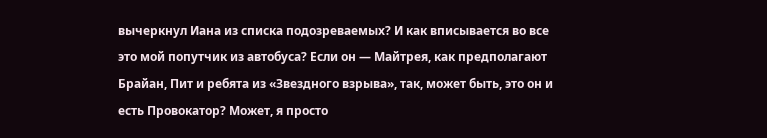вычеркнул Иана из списка подозреваемых? И как вписывается во все это мой попутчик из автобуса? Если он — Майтрея, как предполагают Брайан, Пит и ребята из «Звездного взрыва», так, может быть, это он и есть Провокатор? Может, я просто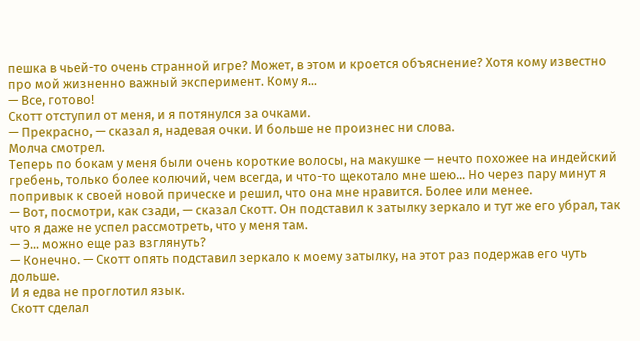пешка в чьей-то очень странной игре? Может, в этом и кроется объяснение? Хотя кому известно про мой жизненно важный эксперимент. Кому я...
— Все, готово!
Скотт отступил от меня, и я потянулся за очками.
— Прекрасно, — сказал я, надевая очки. И больше не произнес ни слова.
Молча смотрел.
Теперь по бокам у меня были очень короткие волосы, на макушке — нечто похожее на индейский гребень, только более колючий, чем всегда, и что-то щекотало мне шею... Но через пару минут я попривык к своей новой прическе и решил, что она мне нравится. Более или менее.
— Вот, посмотри, как сзади, — сказал Скотт. Он подставил к затылку зеркало и тут же его убрал, так что я даже не успел рассмотреть, что у меня там.
— Э... можно еще раз взглянуть?
— Конечно. — Скотт опять подставил зеркало к моему затылку, на этот раз подержав его чуть дольше.
И я едва не проглотил язык.
Скотт сделал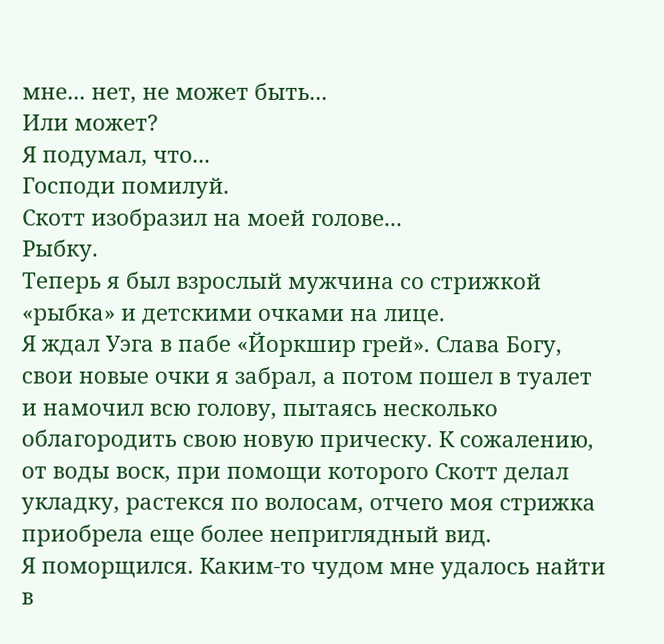мне... нет, не может быть...
Или может?
Я подумал, что...
Господи помилуй.
Скотт изобразил на моей голове...
Рыбку.
Теперь я был взрослый мужчина со стрижкой «рыбка» и детскими очками на лице.
Я ждал Уэга в пабе «Йоркшир грей». Слава Богу, свои новые очки я забрал, а потом пошел в туалет и намочил всю голову, пытаясь несколько облагородить свою новую прическу. К сожалению, от воды воск, при помощи которого Скотт делал укладку, растекся по волосам, отчего моя стрижка приобрела еще более неприглядный вид.
Я поморщился. Каким-то чудом мне удалось найти в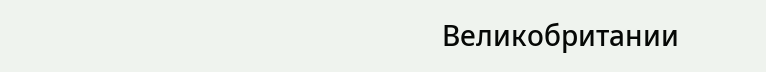Великобритании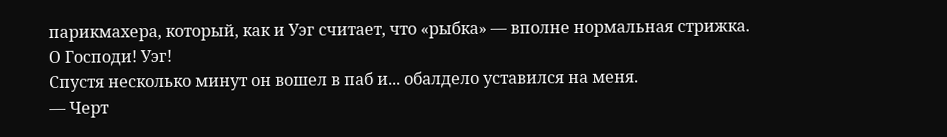парикмахера, который, как и Уэг считает, что «рыбка» — вполне нормальная стрижка.
О Господи! Уэг!
Спустя несколько минут он вошел в паб и... обалдело уставился на меня.
— Черт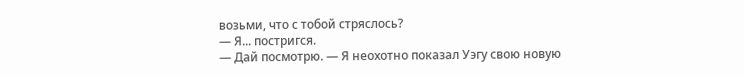возьми, что с тобой стряслось?
— Я... постригся.
— Дай посмотрю. — Я неохотно показал Уэгу свою новую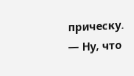прическу.
— Ну, что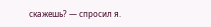скажешь? — спросил я.